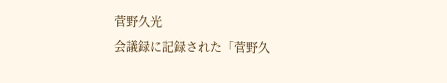菅野久光
会議録に記録された「菅野久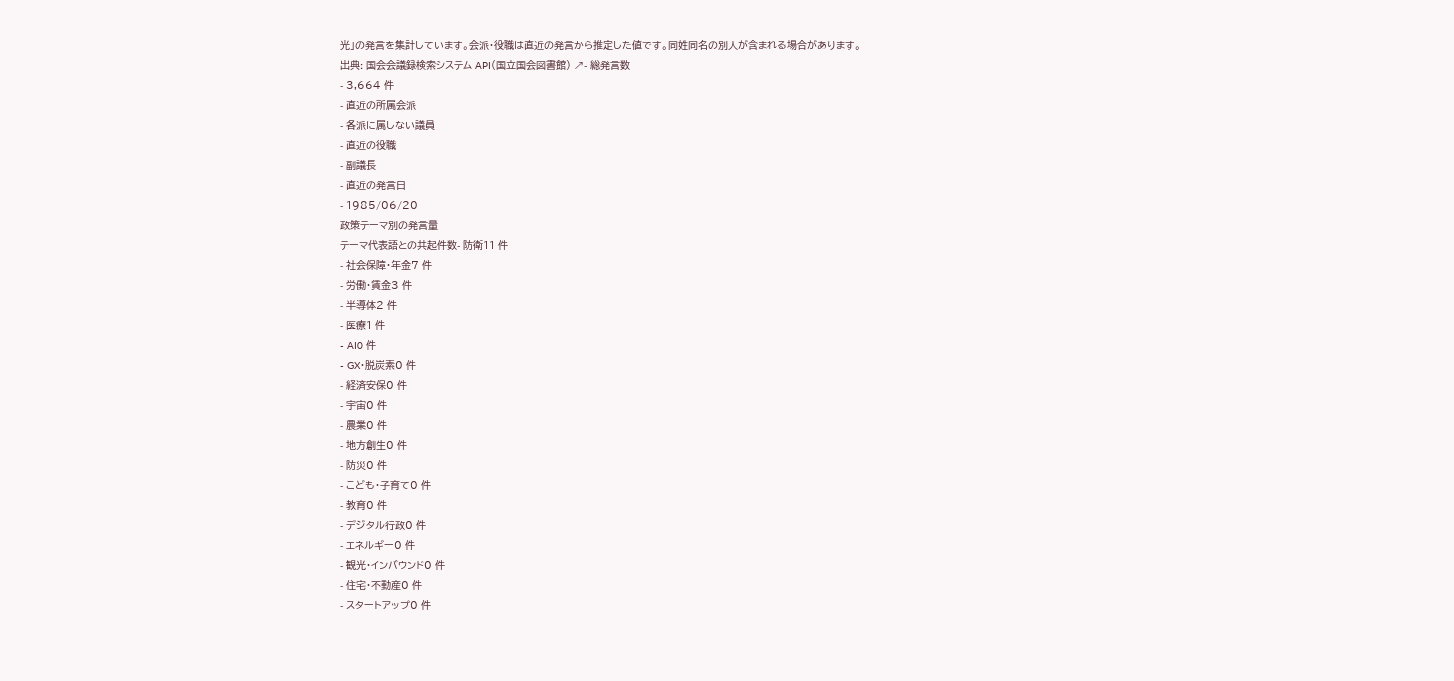光」の発言を集計しています。会派・役職は直近の発言から推定した値です。同姓同名の別人が含まれる場合があります。
出典: 国会会議録検索システム API(国立国会図書館) ↗- 総発言数
- 3,664 件
- 直近の所属会派
- 各派に属しない議員
- 直近の役職
- 副議長
- 直近の発言日
- 1985/06/20
政策テーマ別の発言量
テーマ代表語との共起件数- 防衛11 件
- 社会保障・年金7 件
- 労働・賃金3 件
- 半導体2 件
- 医療1 件
- AI0 件
- GX・脱炭素0 件
- 経済安保0 件
- 宇宙0 件
- 農業0 件
- 地方創生0 件
- 防災0 件
- こども・子育て0 件
- 教育0 件
- デジタル行政0 件
- エネルギー0 件
- 観光・インバウンド0 件
- 住宅・不動産0 件
- スタートアップ0 件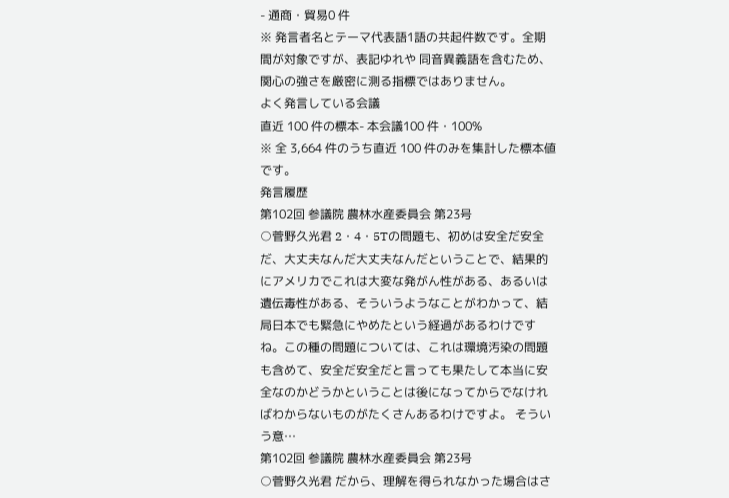- 通商・貿易0 件
※ 発言者名とテーマ代表語1語の共起件数です。全期間が対象ですが、表記ゆれや 同音異義語を含むため、関心の強さを厳密に測る指標ではありません。
よく発言している会議
直近 100 件の標本- 本会議100 件・100%
※ 全 3,664 件のうち直近 100 件のみを集計した標本値です。
発言履歴
第102回 参議院 農林水産委員会 第23号
○菅野久光君 2・4・5Tの問題も、初めは安全だ安全だ、大丈夫なんだ大丈夫なんだということで、結果的にアメリカでこれは大変な発がん性がある、あるいは遺伝毒性がある、そういうようなことがわかって、結局日本でも緊急にやめたという経過があるわけですね。この種の問題については、これは環境汚染の問題も含めて、安全だ安全だと言っても果たして本当に安全なのかどうかということは後になってからでなければわからないものがたくさんあるわけですよ。 そういう意…
第102回 参議院 農林水産委員会 第23号
○菅野久光君 だから、理解を得られなかった場合はさ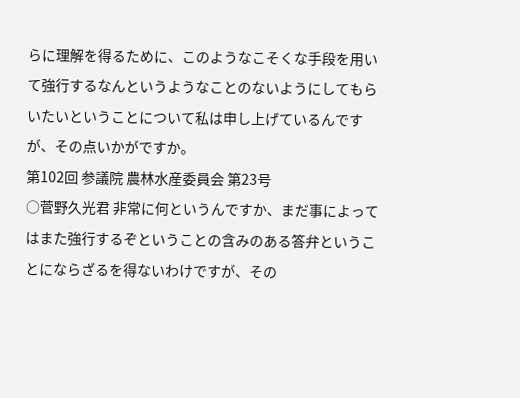らに理解を得るために、このようなこそくな手段を用いて強行するなんというようなことのないようにしてもらいたいということについて私は申し上げているんですが、その点いかがですか。
第102回 参議院 農林水産委員会 第23号
○菅野久光君 非常に何というんですか、まだ事によってはまた強行するぞということの含みのある答弁ということにならざるを得ないわけですが、その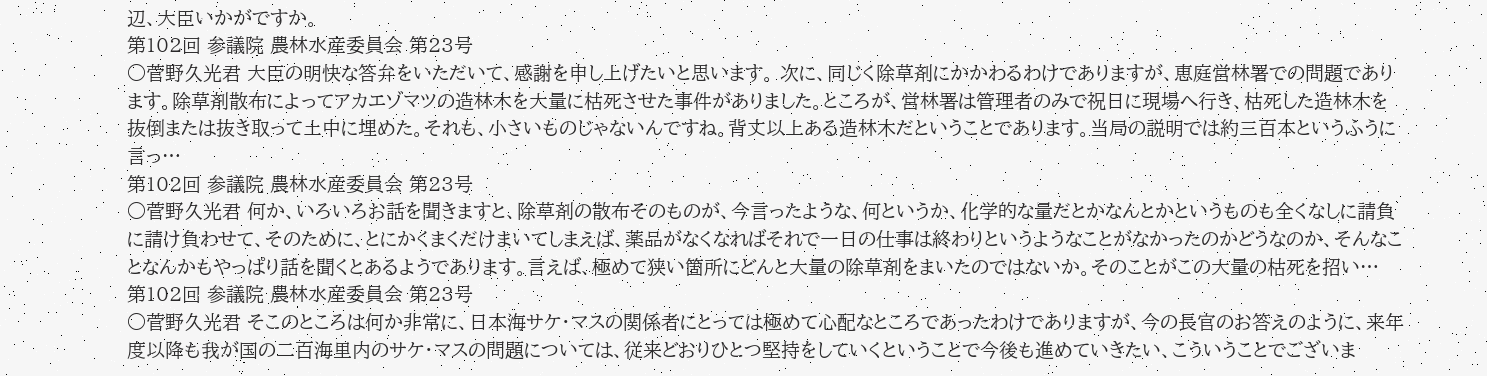辺、大臣いかがですか。
第102回 参議院 農林水産委員会 第23号
○菅野久光君 大臣の明快な答弁をいただいて、感謝を申し上げたいと思います。 次に、同じく除草剤にかかわるわけでありますが、恵庭営林署での問題であります。除草剤散布によってアカエゾマツの造林木を大量に枯死させた事件がありました。ところが、営林署は管理者のみで祝日に現場へ行き、枯死した造林木を抜倒または抜き取って土中に埋めた。それも、小さいものじゃないんですね。背丈以上ある造林木だということであります。当局の説明では約三百本というふうに言っ…
第102回 参議院 農林水産委員会 第23号
○菅野久光君 何か、いろいろお話を聞きますと、除草剤の散布そのものが、今言ったような、何というか、化学的な量だとかなんとかというものも全くなしに請負に請け負わせて、そのために、とにかくまくだけまいてしまえば、薬品がなくなればそれで一日の仕事は終わりというようなことがなかったのかどうなのか、そんなことなんかもやっぱり話を聞くとあるようであります。言えば、極めて狭い箇所にどんと大量の除草剤をまいたのではないか。そのことがこの大量の枯死を招い…
第102回 参議院 農林水産委員会 第23号
○菅野久光君 そこのところは何か非常に、日本海サケ・マスの関係者にとっては極めて心配なところであったわけでありますが、今の長官のお答えのように、来年度以降も我が国の二百海里内のサケ・マスの問題については、従来どおりひとつ堅持をしていくということで今後も進めていきたい、こういうことでございま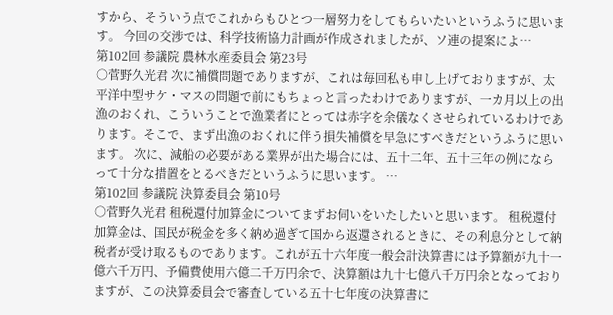すから、そういう点でこれからもひとつ一層努力をしてもらいたいというふうに思います。 今回の交渉では、科学技術協力計画が作成されましたが、ソ連の提案によ…
第102回 参議院 農林水産委員会 第23号
○菅野久光君 次に補償問題でありますが、これは毎回私も申し上げておりますが、太平洋中型サケ・マスの問題で前にもちょっと言ったわけでありますが、一カ月以上の出漁のおくれ、こういうことで漁業者にとっては赤字を余儀なくさせられているわけであります。そこで、まず出漁のおくれに伴う損失補償を早急にすべきだというふうに思います。 次に、減船の必要がある業界が出た場合には、五十二年、五十三年の例にならって十分な措置をとるべきだというふうに思います。 …
第102回 参議院 決算委員会 第10号
○菅野久光君 租税還付加算金についてまずお伺いをいたしたいと思います。 租税還付加算金は、国民が税金を多く納め過ぎて国から返還されるときに、その利息分として納税者が受け取るものであります。これが五十六年度一般会計決算書には予算額が九十一億六千万円、予備費使用六億二千万円余で、決算額は九十七億八千万円余となっておりますが、この決算委員会で審査している五十七年度の決算書に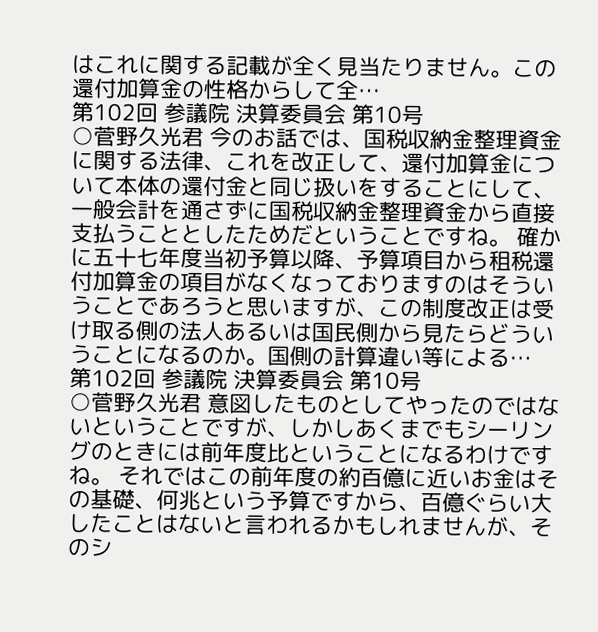はこれに関する記載が全く見当たりません。この還付加算金の性格からして全…
第102回 参議院 決算委員会 第10号
○菅野久光君 今のお話では、国税収納金整理資金に関する法律、これを改正して、還付加算金について本体の還付金と同じ扱いをすることにして、一般会計を通さずに国税収納金整理資金から直接支払うこととしたためだということですね。 確かに五十七年度当初予算以降、予算項目から租税還付加算金の項目がなくなっておりますのはそういうことであろうと思いますが、この制度改正は受け取る側の法人あるいは国民側から見たらどういうことになるのか。国側の計算違い等による…
第102回 参議院 決算委員会 第10号
○菅野久光君 意図したものとしてやったのではないということですが、しかしあくまでもシーリングのときには前年度比ということになるわけですね。 それではこの前年度の約百億に近いお金はその基礎、何兆という予算ですから、百億ぐらい大したことはないと言われるかもしれませんが、そのシ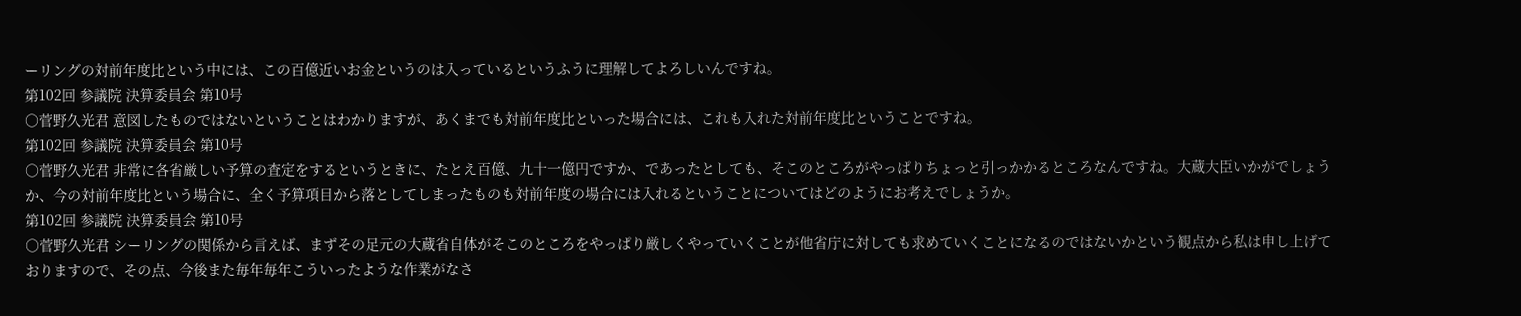ーリングの対前年度比という中には、この百億近いお金というのは入っているというふうに理解してよろしいんですね。
第102回 参議院 決算委員会 第10号
○菅野久光君 意図したものではないということはわかりますが、あくまでも対前年度比といった場合には、これも入れた対前年度比ということですね。
第102回 参議院 決算委員会 第10号
○菅野久光君 非常に各省厳しい予算の査定をするというときに、たとえ百億、九十一億円ですか、であったとしても、そこのところがやっぱりちょっと引っかかるところなんですね。大蔵大臣いかがでしょうか、今の対前年度比という場合に、全く予算項目から落としてしまったものも対前年度の場合には入れるということについてはどのようにお考えでしょうか。
第102回 参議院 決算委員会 第10号
○菅野久光君 シーリングの関係から言えば、まずその足元の大蔵省自体がそこのところをやっぱり厳しくやっていくことが他省庁に対しても求めていくことになるのではないかという観点から私は申し上げておりますので、その点、今後また毎年毎年こういったような作業がなさ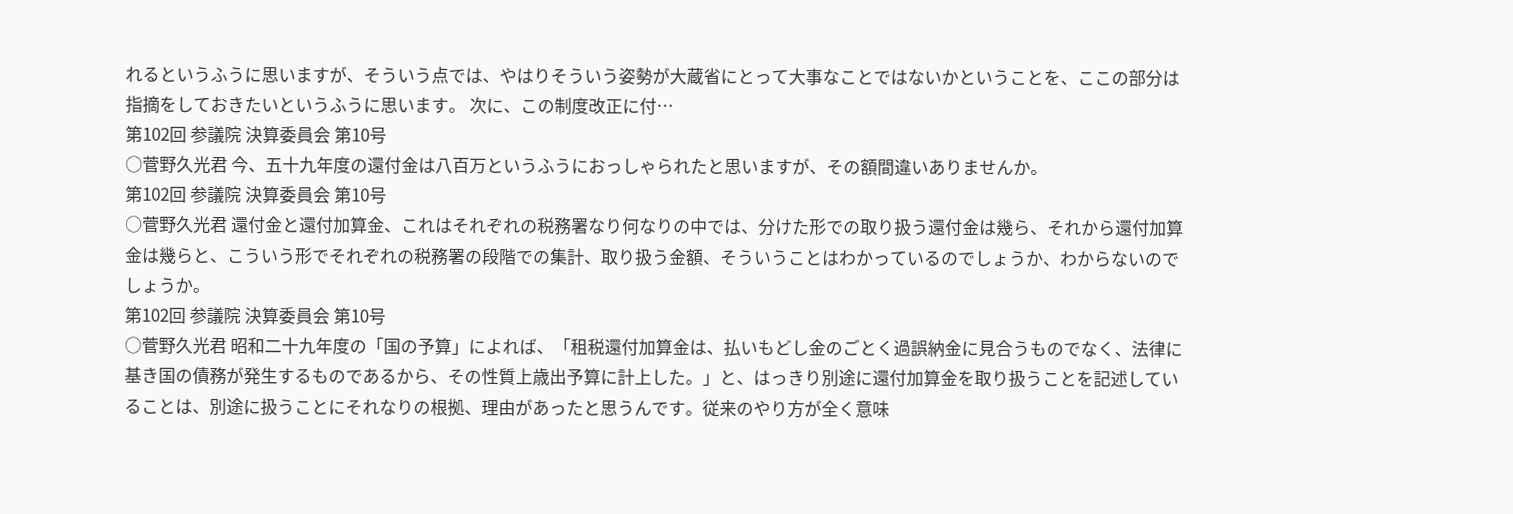れるというふうに思いますが、そういう点では、やはりそういう姿勢が大蔵省にとって大事なことではないかということを、ここの部分は指摘をしておきたいというふうに思います。 次に、この制度改正に付…
第102回 参議院 決算委員会 第10号
○菅野久光君 今、五十九年度の還付金は八百万というふうにおっしゃられたと思いますが、その額間違いありませんか。
第102回 参議院 決算委員会 第10号
○菅野久光君 還付金と還付加算金、これはそれぞれの税務署なり何なりの中では、分けた形での取り扱う還付金は幾ら、それから還付加算金は幾らと、こういう形でそれぞれの税務署の段階での集計、取り扱う金額、そういうことはわかっているのでしょうか、わからないのでしょうか。
第102回 参議院 決算委員会 第10号
○菅野久光君 昭和二十九年度の「国の予算」によれば、「租税還付加算金は、払いもどし金のごとく過誤納金に見合うものでなく、法律に基き国の債務が発生するものであるから、その性質上歳出予算に計上した。」と、はっきり別途に還付加算金を取り扱うことを記述していることは、別途に扱うことにそれなりの根拠、理由があったと思うんです。従来のやり方が全く意味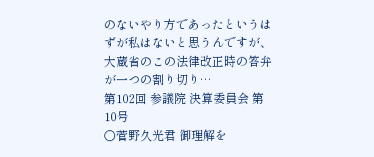のないやり方であったというはずが私はないと思うんですが、大蔵省のこの法律改正時の答弁が一つの割り切り…
第102回 参議院 決算委員会 第10号
○菅野久光君 御理解を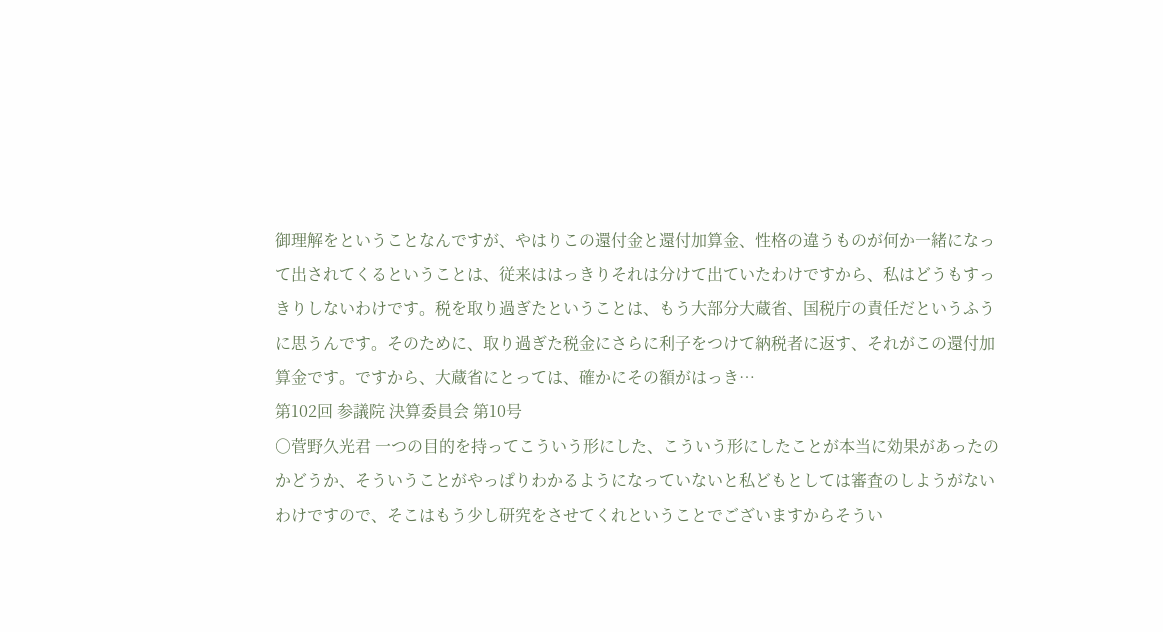御理解をということなんですが、やはりこの還付金と還付加算金、性格の違うものが何か一緒になって出されてくるということは、従来ははっきりそれは分けて出ていたわけですから、私はどうもすっきりしないわけです。税を取り過ぎたということは、もう大部分大蔵省、国税庁の責任だというふうに思うんです。そのために、取り過ぎた税金にさらに利子をつけて納税者に返す、それがこの還付加算金です。ですから、大蔵省にとっては、確かにその額がはっき…
第102回 参議院 決算委員会 第10号
○菅野久光君 一つの目的を持ってこういう形にした、こういう形にしたことが本当に効果があったのかどうか、そういうことがやっぱりわかるようになっていないと私どもとしては審査のしようがないわけですので、そこはもう少し研究をさせてくれということでございますからそうい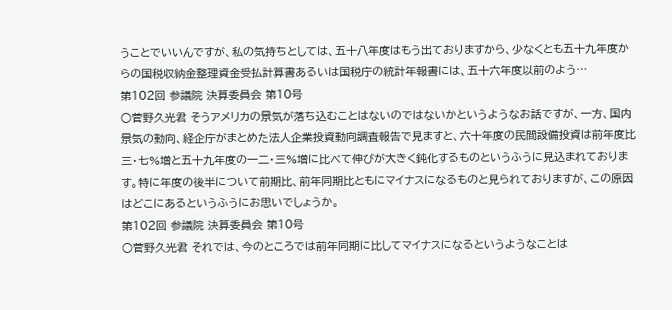うことでいいんですが、私の気持ちとしては、五十八年度はもう出ておりますから、少なくとも五十九年度からの国税収納金整理資金受払計算書あるいは国税庁の統計年報書には、五十六年度以前のよう…
第102回 参議院 決算委員会 第10号
○菅野久光君 そうアメリカの景気が落ち込むことはないのではないかというようなお話ですが、一方、国内景気の動向、経企庁がまとめた法人企業投資動向調査報告で見ますと、六十年度の民間設備投資は前年度比三・七%増と五十九年度の一二・三%増に比べて伸びが大きく鈍化するものというふうに見込まれております。特に年度の後半について前期比、前年同期比ともにマイナスになるものと見られておりますが、この原因はどこにあるというふうにお思いでしょうか。
第102回 参議院 決算委員会 第10号
○菅野久光君 それでは、今のところでは前年同期に比してマイナスになるというようなことは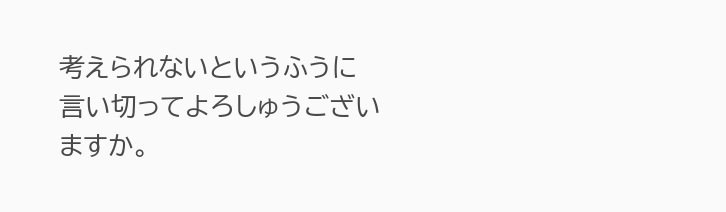考えられないというふうに言い切ってよろしゅうございますか。